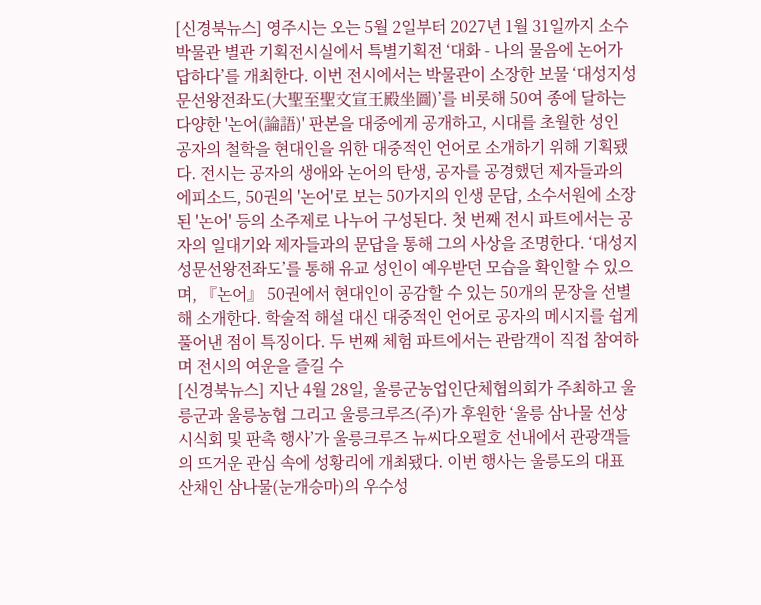[신경북뉴스] 영주시는 오는 5월 2일부터 2027년 1월 31일까지 소수박물관 별관 기획전시실에서 특별기획전 ‘대화 - 나의 물음에 논어가 답하다’를 개최한다. 이번 전시에서는 박물관이 소장한 보물 ‘대성지성문선왕전좌도(大聖至聖文宣王殿坐圖)’를 비롯해 50여 종에 달하는 다양한 '논어(論語)' 판본을 대중에게 공개하고, 시대를 초월한 성인 공자의 철학을 현대인을 위한 대중적인 언어로 소개하기 위해 기획됐다. 전시는 공자의 생애와 논어의 탄생, 공자를 공경했던 제자들과의 에피소드, 50권의 '논어'로 보는 50가지의 인생 문답, 소수서원에 소장된 '논어' 등의 소주제로 나누어 구성된다. 첫 번째 전시 파트에서는 공자의 일대기와 제자들과의 문답을 통해 그의 사상을 조명한다. ‘대성지성문선왕전좌도’를 통해 유교 성인이 예우받던 모습을 확인할 수 있으며, 『논어』 50권에서 현대인이 공감할 수 있는 50개의 문장을 선별해 소개한다. 학술적 해설 대신 대중적인 언어로 공자의 메시지를 쉽게 풀어낸 점이 특징이다. 두 번째 체험 파트에서는 관람객이 직접 참여하며 전시의 여운을 즐길 수
[신경북뉴스] 지난 4월 28일, 울릉군농업인단체협의회가 주최하고 울릉군과 울릉농협 그리고 울릉크루즈(주)가 후원한 ‘울릉 삼나물 선상 시식회 및 판촉 행사’가 울릉크루즈 뉴씨다오펄호 선내에서 관광객들의 뜨거운 관심 속에 성황리에 개최됐다. 이번 행사는 울릉도의 대표 산채인 삼나물(눈개승마)의 우수성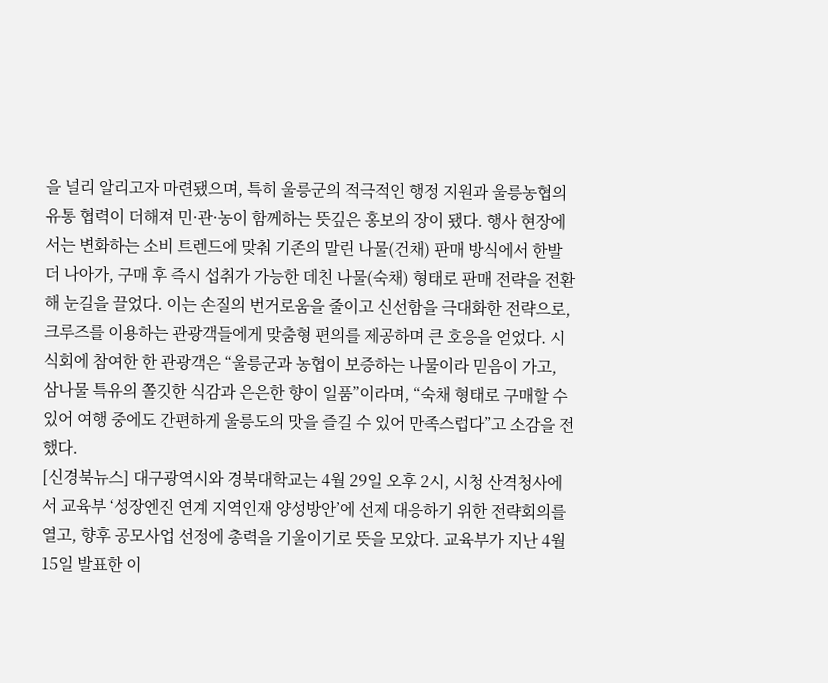을 널리 알리고자 마련됐으며, 특히 울릉군의 적극적인 행정 지원과 울릉농협의 유통 협력이 더해져 민·관·농이 함께하는 뜻깊은 홍보의 장이 됐다. 행사 현장에서는 변화하는 소비 트렌드에 맞춰 기존의 말린 나물(건채) 판매 방식에서 한발 더 나아가, 구매 후 즉시 섭취가 가능한 데친 나물(숙채) 형태로 판매 전략을 전환해 눈길을 끌었다. 이는 손질의 번거로움을 줄이고 신선함을 극대화한 전략으로, 크루즈를 이용하는 관광객들에게 맞춤형 편의를 제공하며 큰 호응을 얻었다. 시식회에 참여한 한 관광객은 “울릉군과 농협이 보증하는 나물이라 믿음이 가고, 삼나물 특유의 쫄깃한 식감과 은은한 향이 일품”이라며, “숙채 형태로 구매할 수 있어 여행 중에도 간편하게 울릉도의 맛을 즐길 수 있어 만족스럽다”고 소감을 전했다.
[신경북뉴스] 대구광역시와 경북대학교는 4월 29일 오후 2시, 시청 산격청사에서 교육부 ‘성장엔진 연계 지역인재 양성방안’에 선제 대응하기 위한 전략회의를 열고, 향후 공모사업 선정에 총력을 기울이기로 뜻을 모았다. 교육부가 지난 4월 15일 발표한 이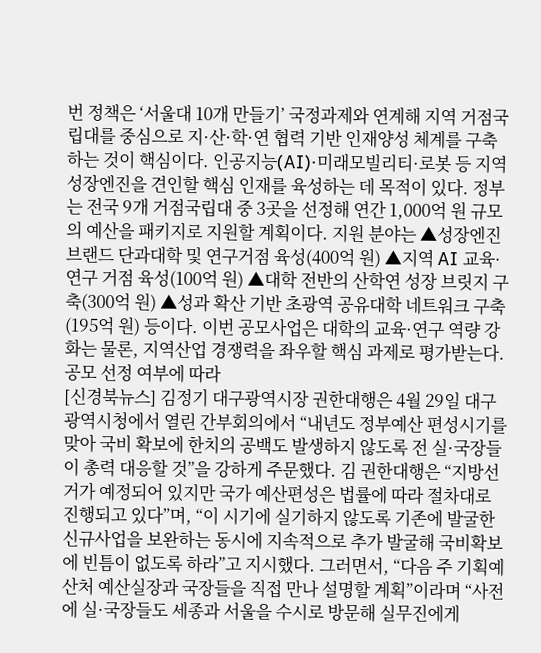번 정책은 ‘서울대 10개 만들기’ 국정과제와 연계해 지역 거점국립대를 중심으로 지·산·학·연 협력 기반 인재양성 체계를 구축하는 것이 핵심이다. 인공지능(AI)·미래모빌리티·로봇 등 지역 성장엔진을 견인할 핵심 인재를 육성하는 데 목적이 있다. 정부는 전국 9개 거점국립대 중 3곳을 선정해 연간 1,000억 원 규모의 예산을 패키지로 지원할 계획이다. 지원 분야는 ▲성장엔진 브랜드 단과대학 및 연구거점 육성(400억 원) ▲지역 AI 교육·연구 거점 육성(100억 원) ▲대학 전반의 산학연 성장 브릿지 구축(300억 원) ▲성과 확산 기반 초광역 공유대학 네트워크 구축(195억 원) 등이다. 이번 공모사업은 대학의 교육·연구 역량 강화는 물론, 지역산업 경쟁력을 좌우할 핵심 과제로 평가받는다. 공모 선정 여부에 따라
[신경북뉴스] 김정기 대구광역시장 권한대행은 4월 29일 대구광역시청에서 열린 간부회의에서 “내년도 정부예산 편성시기를 맞아 국비 확보에 한치의 공백도 발생하지 않도록 전 실·국장들이 총력 대응할 것”을 강하게 주문했다. 김 권한대행은 “지방선거가 예정되어 있지만 국가 예산편성은 법률에 따라 절차대로 진행되고 있다”며, “이 시기에 실기하지 않도록 기존에 발굴한 신규사업을 보완하는 동시에 지속적으로 추가 발굴해 국비확보에 빈틈이 없도록 하라”고 지시했다. 그러면서, “다음 주 기획예산처 예산실장과 국장들을 직접 만나 설명할 계획”이라며 “사전에 실·국장들도 세종과 서울을 수시로 방문해 실무진에게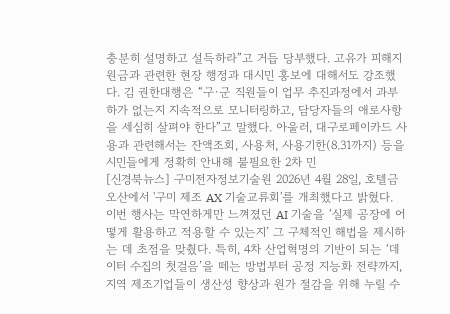충분히 설명하고 설득하라”고 거듭 당부했다. 고유가 피해지원금과 관련한 현장 행정과 대시민 홍보에 대해서도 강조했다. 김 권한대행은 “구·군 직원들이 업무 추진과정에서 과부하가 없는지 지속적으로 모니터링하고, 담당자들의 애로사항을 세심히 살펴야 한다”고 말했다. 아울러, 대구로페이카드 사용과 관련해서는 잔액조회, 사용처, 사용기한(8.31까지) 등을 시민들에게 정확히 안내해 불필요한 2차 민
[신경북뉴스] 구미전자정보기술원 2026년 4월 28일, 호텔금오산에서 '구미 제조 AX 기술교류회'를 개최했다고 밝혔다. 이번 행사는 막연하게만 느껴졌던 AI 기술을 ‘실제 공장에 어떻게 활용하고 적용할 수 있는지’ 그 구체적인 해법을 제시하는 데 초점을 맞췄다. 특히, 4차 산업혁명의 기반이 되는 ‘데이터 수집의 첫걸음’을 떼는 방법부터 공정 지능화 전략까지, 지역 제조기업들이 생산성 향상과 원가 절감을 위해 누릴 수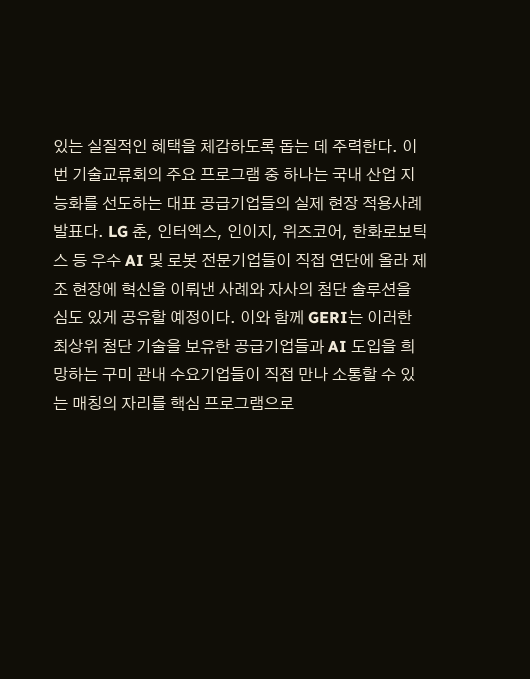있는 실질적인 혜택을 체감하도록 돕는 데 주력한다. 이번 기술교류회의 주요 프로그램 중 하나는 국내 산업 지능화를 선도하는 대표 공급기업들의 실제 현장 적용사례 발표다. LG 춘, 인터엑스, 인이지, 위즈코어, 한화로보틱스 등 우수 AI 및 로봇 전문기업들이 직접 연단에 올라 제조 현장에 혁신을 이뤄낸 사례와 자사의 첨단 솔루션을 심도 있게 공유할 예정이다. 이와 함께 GERI는 이러한 최상위 첨단 기술을 보유한 공급기업들과 AI 도입을 희망하는 구미 관내 수요기업들이 직접 만나 소통할 수 있는 매칭의 자리를 핵심 프로그램으로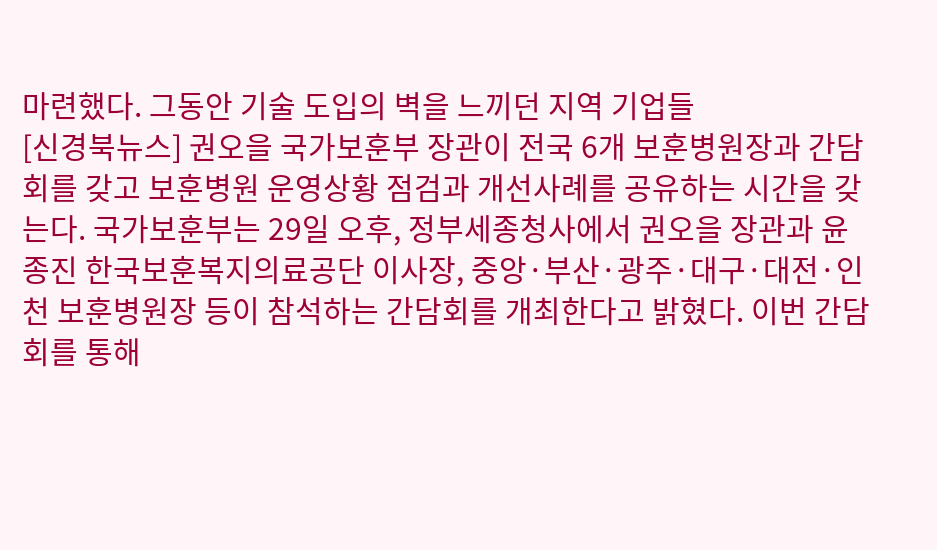마련했다. 그동안 기술 도입의 벽을 느끼던 지역 기업들
[신경북뉴스] 권오을 국가보훈부 장관이 전국 6개 보훈병원장과 간담회를 갖고 보훈병원 운영상황 점검과 개선사례를 공유하는 시간을 갖는다. 국가보훈부는 29일 오후, 정부세종청사에서 권오을 장관과 윤종진 한국보훈복지의료공단 이사장, 중앙·부산·광주·대구·대전·인천 보훈병원장 등이 참석하는 간담회를 개최한다고 밝혔다. 이번 간담회를 통해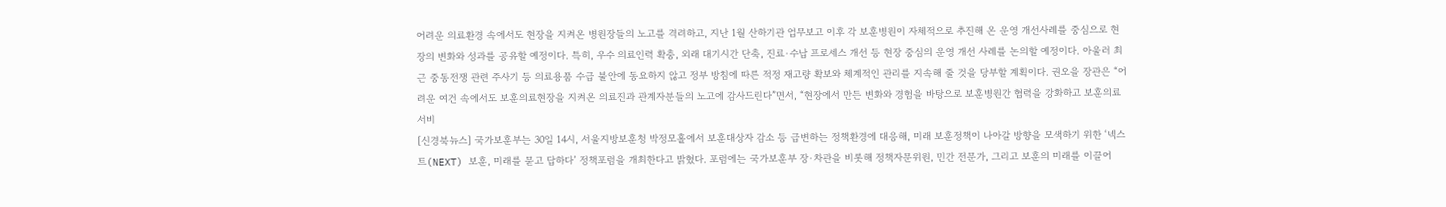어려운 의료환경 속에서도 현장을 지켜온 병원장들의 노고를 격려하고, 지난 1월 산하기관 업무보고 이후 각 보훈병원이 자체적으로 추진해 온 운영 개선사례를 중심으로 현장의 변화와 성과를 공유할 예정이다. 특히, 우수 의료인력 확충, 외래 대기시간 단축, 진료·수납 프로세스 개선 등 현장 중심의 운영 개선 사례를 논의할 예정이다. 아울러 최근 중동전쟁 관련 주사기 등 의료용품 수급 불안에 동요하지 않고 정부 방침에 따른 적정 재고량 확보와 체계적인 관리를 지속해 줄 것을 당부할 계획이다. 권오을 장관은 “어려운 여건 속에서도 보훈의료현장을 지켜온 의료진과 관계자분들의 노고에 감사드린다”면서, “현장에서 만든 변화와 경험을 바탕으로 보훈병원간 협력을 강화하고 보훈의료 서비
[신경북뉴스] 국가보훈부는 30일 14시, 서울지방보훈청 박정모홀에서 보훈대상자 감소 등 급변하는 정책환경에 대응해, 미래 보훈정책이 나아갈 방향을 모색하기 위한 ‘넥스트(NEXT) 보훈, 미래를 묻고 답하다’ 정책포럼을 개최한다고 밝혔다. 포럼에는 국가보훈부 장·차관을 비롯해 정책자문위원, 민간 전문가, 그리고 보훈의 미래를 이끌어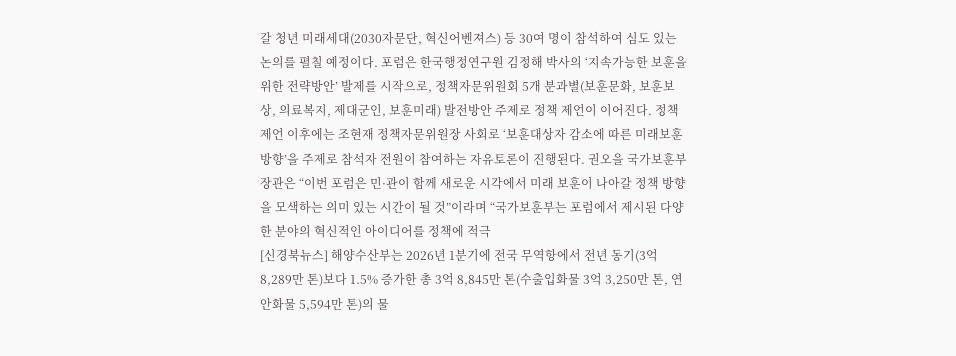갈 청년 미래세대(2030자문단, 혁신어벤져스) 등 30여 명이 참석하여 심도 있는 논의를 펼칠 예정이다. 포럼은 한국행정연구원 김정해 박사의 ‘지속가능한 보훈을 위한 전략방안’ 발제를 시작으로, 정책자문위원회 5개 분과별(보훈문화, 보훈보상, 의료복지, 제대군인, 보훈미래) 발전방안 주제로 정책 제언이 이어진다. 정책제언 이후에는 조현재 정책자문위원장 사회로 ‘보훈대상자 감소에 따른 미래보훈 방향’을 주제로 참석자 전원이 참여하는 자유토론이 진행된다. 권오을 국가보훈부 장관은 “이번 포럼은 민·관이 함께 새로운 시각에서 미래 보훈이 나아갈 정책 방향을 모색하는 의미 있는 시간이 될 것”이라며 “국가보훈부는 포럼에서 제시된 다양한 분야의 혁신적인 아이디어를 정책에 적극
[신경북뉴스] 해양수산부는 2026년 1분기에 전국 무역항에서 전년 동기(3억 8,289만 톤)보다 1.5% 증가한 총 3억 8,845만 톤(수출입화물 3억 3,250만 톤, 연안화물 5,594만 톤)의 물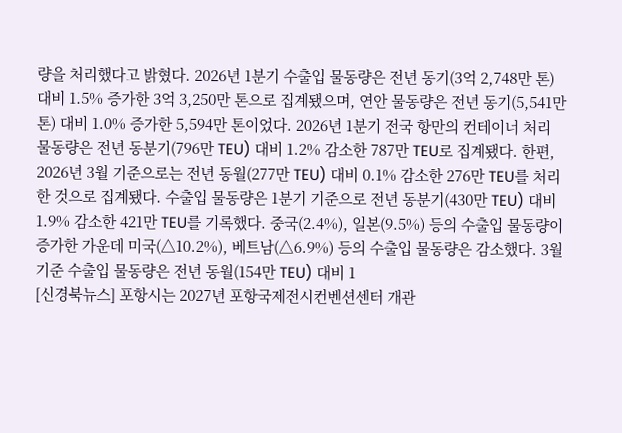량을 처리했다고 밝혔다. 2026년 1분기 수출입 물동량은 전년 동기(3억 2,748만 톤) 대비 1.5% 증가한 3억 3,250만 톤으로 집계됐으며, 연안 물동량은 전년 동기(5,541만 톤) 대비 1.0% 증가한 5,594만 톤이었다. 2026년 1분기 전국 항만의 컨테이너 처리 물동량은 전년 동분기(796만 TEU) 대비 1.2% 감소한 787만 TEU로 집계됐다. 한편, 2026년 3월 기준으로는 전년 동월(277만 TEU) 대비 0.1% 감소한 276만 TEU를 처리한 것으로 집계됐다. 수출입 물동량은 1분기 기준으로 전년 동분기(430만 TEU) 대비 1.9% 감소한 421만 TEU를 기록했다. 중국(2.4%), 일본(9.5%) 등의 수출입 물동량이 증가한 가운데 미국(△10.2%), 베트남(△6.9%) 등의 수출입 물동량은 감소했다. 3월 기준 수출입 물동량은 전년 동월(154만 TEU) 대비 1
[신경북뉴스] 포항시는 2027년 포항국제전시컨벤션센터 개관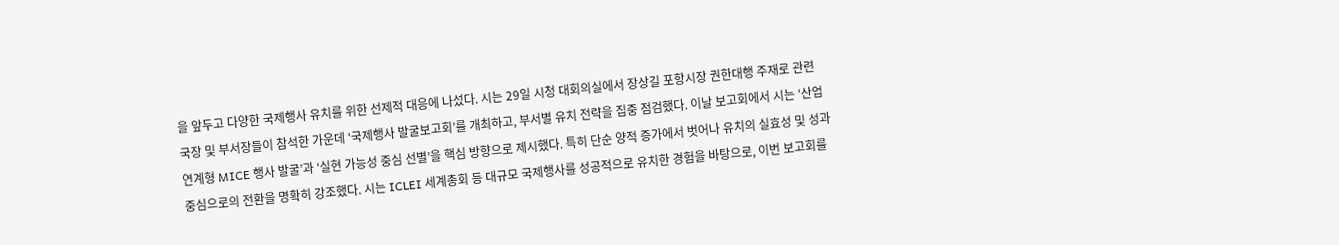을 앞두고 다양한 국제행사 유치를 위한 선제적 대응에 나섰다. 시는 29일 시청 대회의실에서 장상길 포항시장 권한대행 주재로 관련 국장 및 부서장들이 참석한 가운데 ‘국제행사 발굴보고회’를 개최하고, 부서별 유치 전략을 집중 점검했다. 이날 보고회에서 시는 ‘산업 연계형 MICE 행사 발굴’과 ‘실현 가능성 중심 선별’을 핵심 방향으로 제시했다. 특히 단순 양적 증가에서 벗어나 유치의 실효성 및 성과 중심으로의 전환을 명확히 강조했다. 시는 ICLEI 세계총회 등 대규모 국제행사를 성공적으로 유치한 경험을 바탕으로, 이번 보고회를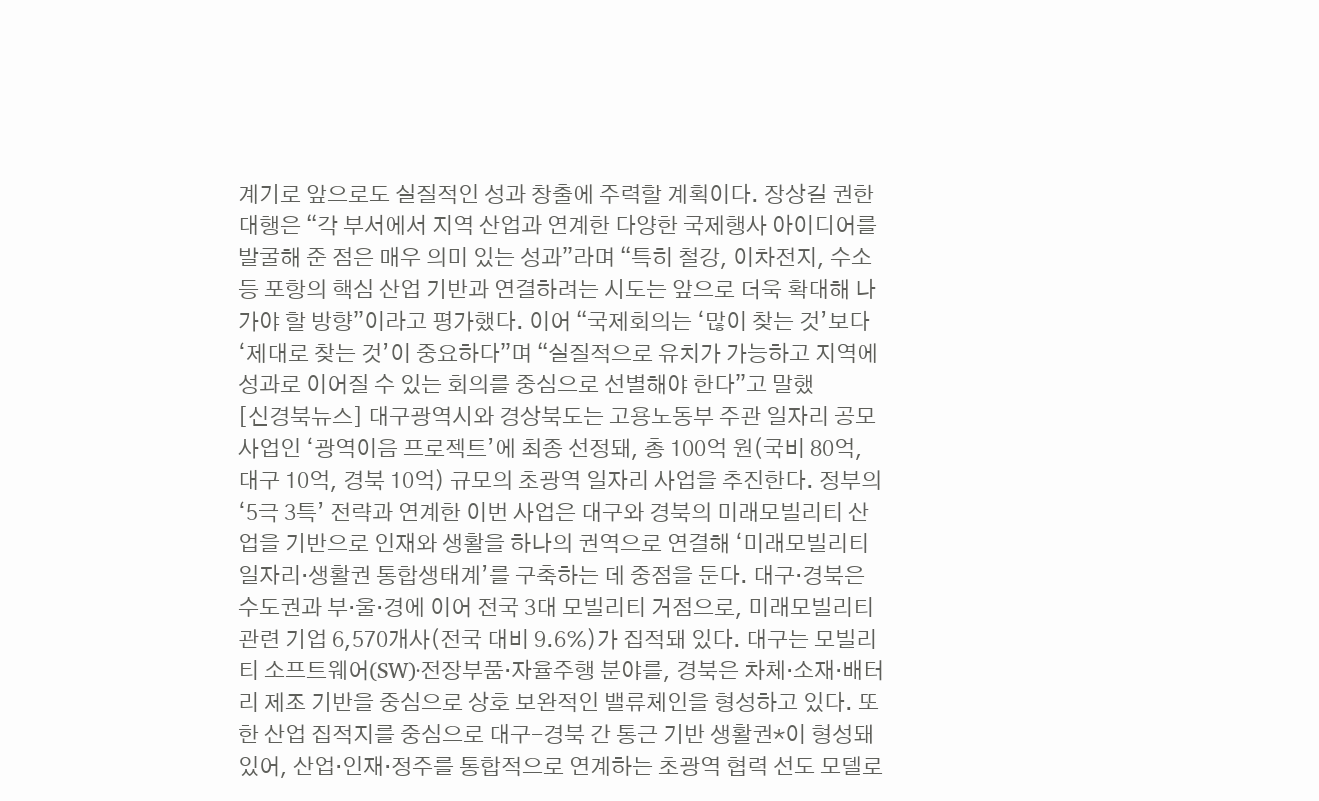계기로 앞으로도 실질적인 성과 창출에 주력할 계획이다. 장상길 권한대행은 “각 부서에서 지역 산업과 연계한 다양한 국제행사 아이디어를 발굴해 준 점은 매우 의미 있는 성과”라며 “특히 철강, 이차전지, 수소 등 포항의 핵심 산업 기반과 연결하려는 시도는 앞으로 더욱 확대해 나가야 할 방향”이라고 평가했다. 이어 “국제회의는 ‘많이 찾는 것’보다 ‘제대로 찾는 것’이 중요하다”며 “실질적으로 유치가 가능하고 지역에 성과로 이어질 수 있는 회의를 중심으로 선별해야 한다”고 말했
[신경북뉴스] 대구광역시와 경상북도는 고용노동부 주관 일자리 공모사업인 ‘광역이음 프로젝트’에 최종 선정돼, 총 100억 원(국비 80억, 대구 10억, 경북 10억) 규모의 초광역 일자리 사업을 추진한다. 정부의 ‘5극 3특’ 전략과 연계한 이번 사업은 대구와 경북의 미래모빌리티 산업을 기반으로 인재와 생활을 하나의 권역으로 연결해 ‘미래모빌리티 일자리·생활권 통합생태계’를 구축하는 데 중점을 둔다. 대구·경북은 수도권과 부·울·경에 이어 전국 3대 모빌리티 거점으로, 미래모빌리티 관련 기업 6,570개사(전국 대비 9.6%)가 집적돼 있다. 대구는 모빌리티 소프트웨어(SW)·전장부품·자율주행 분야를, 경북은 차체·소재·배터리 제조 기반을 중심으로 상호 보완적인 밸류체인을 형성하고 있다. 또한 산업 집적지를 중심으로 대구-경북 간 통근 기반 생활권*이 형성돼 있어, 산업·인재·정주를 통합적으로 연계하는 초광역 협력 선도 모델로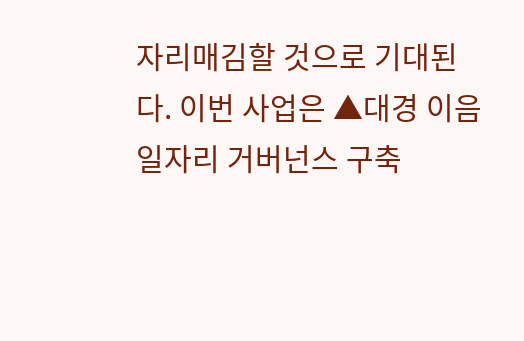자리매김할 것으로 기대된다. 이번 사업은 ▲대경 이음 일자리 거버넌스 구축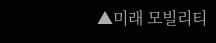▲미래 모빌리티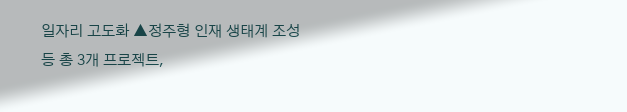일자리 고도화 ▲정주형 인재 생태계 조성 등 총 3개 프로젝트,